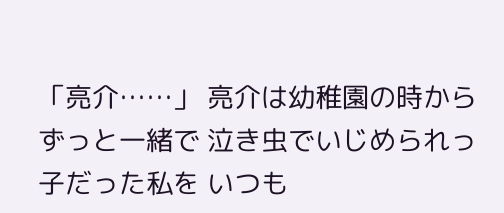「亮介……」 亮介は幼稚園の時からずっと一緒で 泣き虫でいじめられっ子だった私を いつも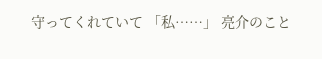守ってくれていて 「私……」 亮介のこと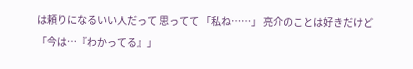は頼りになるいい人だって 思ってて 「私ね……」 亮介のことは好きだけど 「今は…『わかってる』」